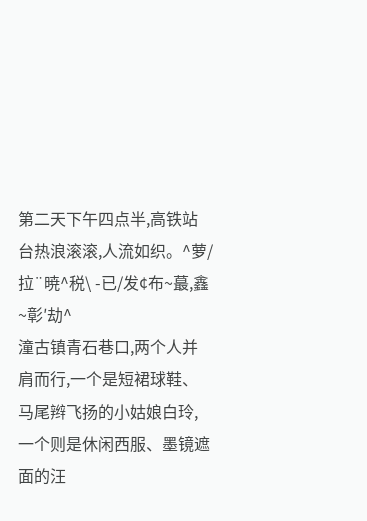第二天下午四点半,高铁站台热浪滚滚,人流如织。^萝/拉¨暁^税\ -已/发¢布~蕞,鑫~彰′劫^
潼古镇青石巷口,两个人并肩而行,一个是短裙球鞋、马尾辫飞扬的小姑娘白玲,一个则是休闲西服、墨镜遮面的汪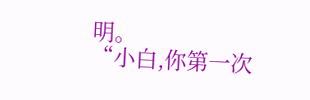明。
“小白,你第一次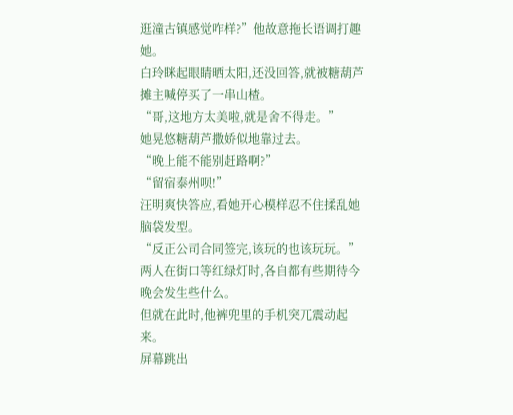逛潼古镇感觉咋样?”他故意拖长语调打趣她。
白玲眯起眼睛晒太阳,还没回答,就被糖葫芦摊主喊停买了一串山楂。
“哥,这地方太美啦,就是舍不得走。”
她晃悠糖葫芦撒娇似地靠过去。
“晚上能不能别赶路啊?”
“留宿泰州呗!”
汪明爽快答应,看她开心模样忍不住揉乱她脑袋发型。
“反正公司合同签完,该玩的也该玩玩。”
两人在街口等红绿灯时,各自都有些期待今晚会发生些什么。
但就在此时,他裤兜里的手机突兀震动起来。
屏幕跳出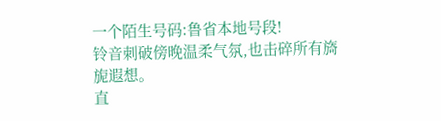一个陌生号码:鲁省本地号段!
铃音刺破傍晚温柔气氛,也击碎所有旖旎遐想。
直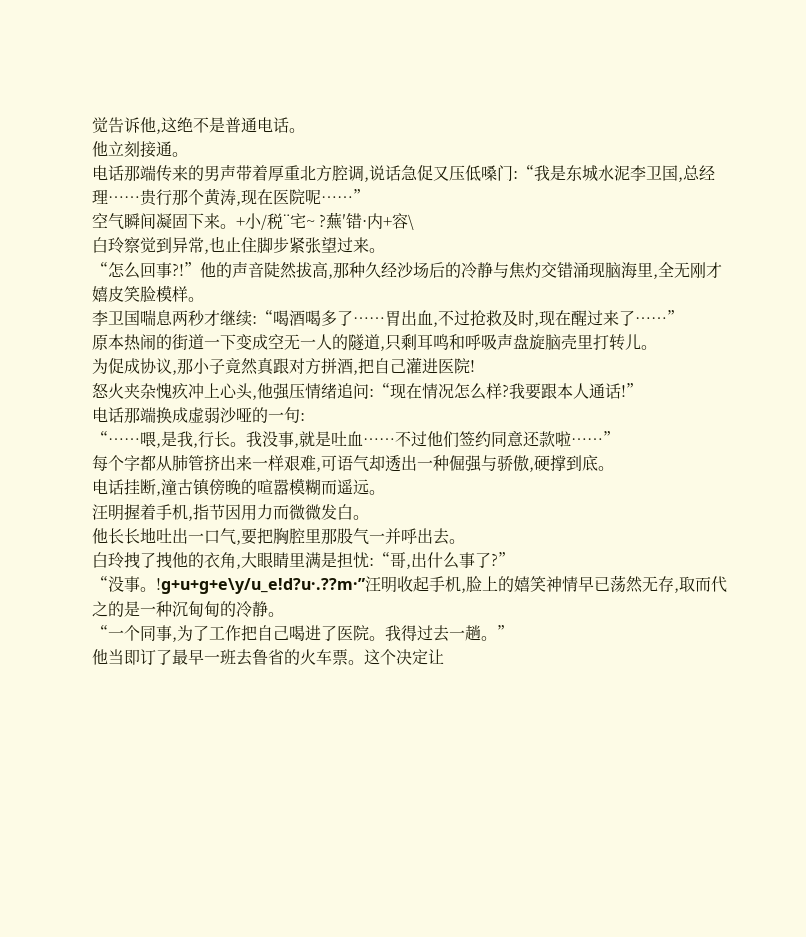觉告诉他,这绝不是普通电话。
他立刻接通。
电话那端传来的男声带着厚重北方腔调,说话急促又压低嗓门:“我是东城水泥李卫国,总经理……贵行那个黄涛,现在医院呢……”
空气瞬间凝固下来。+小/税¨宅~ ?蕪′错·内+容\
白玲察觉到异常,也止住脚步紧张望过来。
“怎么回事?!”他的声音陡然拔高,那种久经沙场后的冷静与焦灼交错涌现脑海里,全无刚才嬉皮笑脸模样。
李卫国喘息两秒才继续:“喝酒喝多了……胃出血,不过抢救及时,现在醒过来了……”
原本热闹的街道一下变成空无一人的隧道,只剩耳鸣和呼吸声盘旋脑壳里打转儿。
为促成协议,那小子竟然真跟对方拼酒,把自己灌进医院!
怒火夹杂愧疚冲上心头,他强压情绪追问:“现在情况怎么样?我要跟本人通话!”
电话那端换成虚弱沙哑的一句:
“……喂,是我,行长。我没事,就是吐血……不过他们签约同意还款啦……”
每个字都从肺管挤出来一样艰难,可语气却透出一种倔强与骄傲,硬撑到底。
电话挂断,潼古镇傍晚的喧嚣模糊而遥远。
汪明握着手机,指节因用力而微微发白。
他长长地吐出一口气,要把胸腔里那股气一并呼出去。
白玲拽了拽他的衣角,大眼睛里满是担忧:“哥,出什么事了?”
“没事。!g+u+g+e\y/u_e!d?u·.??m·”汪明收起手机,脸上的嬉笑神情早已荡然无存,取而代之的是一种沉甸甸的冷静。
“一个同事,为了工作把自己喝进了医院。我得过去一趟。”
他当即订了最早一班去鲁省的火车票。这个决定让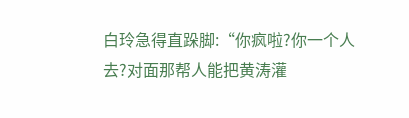白玲急得直跺脚:“你疯啦?你一个人去?对面那帮人能把黄涛灌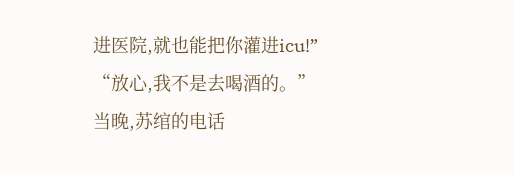进医院,就也能把你灌进icu!”
“放心,我不是去喝酒的。”
当晚,苏绾的电话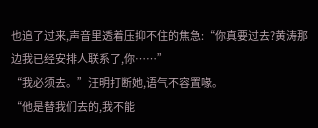也追了过来,声音里透着压抑不住的焦急:“你真要过去?黄涛那边我已经安排人联系了,你……”
“我必须去。”汪明打断她,语气不容置喙。
“他是替我们去的,我不能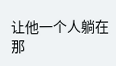让他一个人躺在那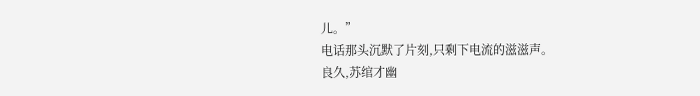儿。”
电话那头沉默了片刻,只剩下电流的滋滋声。
良久,苏绾才幽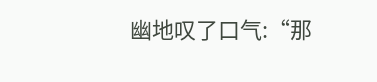幽地叹了口气:“那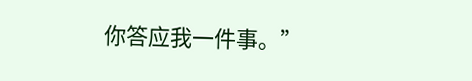你答应我一件事。”